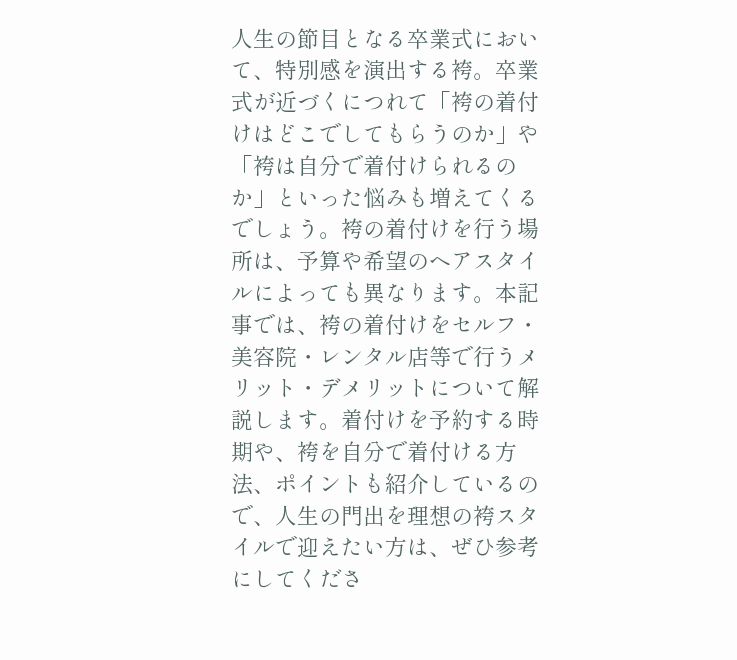人生の節目となる卒業式において、特別感を演出する袴。卒業式が近づくにつれて「袴の着付けはどこでしてもらうのか」や「袴は自分で着付けられるのか」といった悩みも増えてくるでしょう。袴の着付けを行う場所は、予算や希望のヘアスタイルによっても異なります。本記事では、袴の着付けをセルフ・美容院・レンタル店等で行うメリット・デメリットについて解説します。着付けを予約する時期や、袴を自分で着付ける方法、ポイントも紹介しているので、人生の門出を理想の袴スタイルで迎えたい方は、ぜひ参考にしてくださ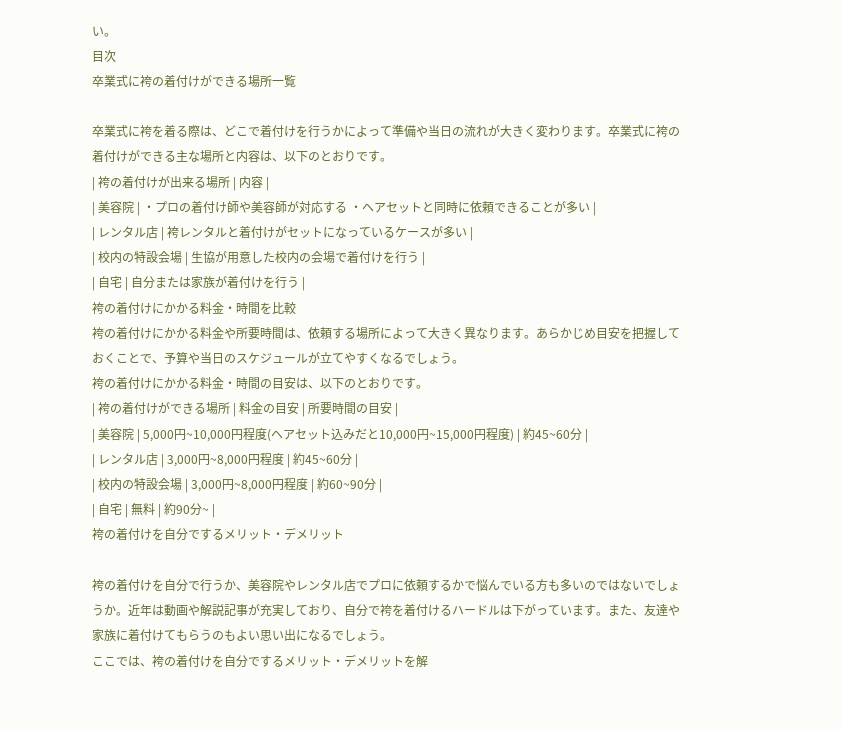い。
目次
卒業式に袴の着付けができる場所一覧

卒業式に袴を着る際は、どこで着付けを行うかによって準備や当日の流れが大きく変わります。卒業式に袴の着付けができる主な場所と内容は、以下のとおりです。
| 袴の着付けが出来る場所 | 内容 |
| 美容院 | ・プロの着付け師や美容師が対応する ・ヘアセットと同時に依頼できることが多い |
| レンタル店 | 袴レンタルと着付けがセットになっているケースが多い |
| 校内の特設会場 | 生協が用意した校内の会場で着付けを行う |
| 自宅 | 自分または家族が着付けを行う |
袴の着付けにかかる料金・時間を比較
袴の着付けにかかる料金や所要時間は、依頼する場所によって大きく異なります。あらかじめ目安を把握しておくことで、予算や当日のスケジュールが立てやすくなるでしょう。
袴の着付けにかかる料金・時間の目安は、以下のとおりです。
| 袴の着付けができる場所 | 料金の目安 | 所要時間の目安 |
| 美容院 | 5,000円~10,000円程度(ヘアセット込みだと10,000円~15,000円程度) | 約45~60分 |
| レンタル店 | 3,000円~8,000円程度 | 約45~60分 |
| 校内の特設会場 | 3,000円~8,000円程度 | 約60~90分 |
| 自宅 | 無料 | 約90分~ |
袴の着付けを自分でするメリット・デメリット

袴の着付けを自分で行うか、美容院やレンタル店でプロに依頼するかで悩んでいる方も多いのではないでしょうか。近年は動画や解説記事が充実しており、自分で袴を着付けるハードルは下がっています。また、友達や家族に着付けてもらうのもよい思い出になるでしょう。
ここでは、袴の着付けを自分でするメリット・デメリットを解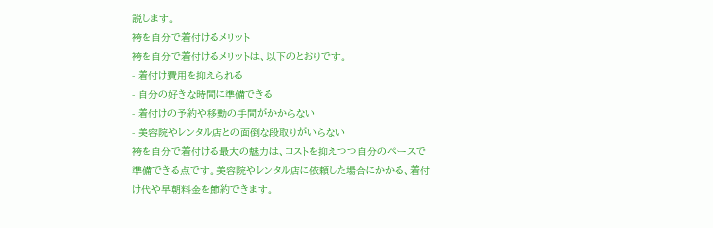説します。
袴を自分で着付けるメリット
袴を自分で着付けるメリットは、以下のとおりです。
- 着付け費用を抑えられる
- 自分の好きな時間に準備できる
- 着付けの予約や移動の手間がかからない
- 美容院やレンタル店との面倒な段取りがいらない
袴を自分で着付ける最大の魅力は、コストを抑えつつ自分のペースで準備できる点です。美容院やレンタル店に依頼した場合にかかる、着付け代や早朝料金を節約できます。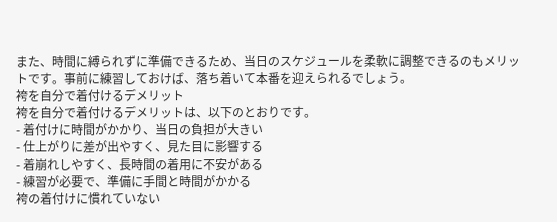また、時間に縛られずに準備できるため、当日のスケジュールを柔軟に調整できるのもメリットです。事前に練習しておけば、落ち着いて本番を迎えられるでしょう。
袴を自分で着付けるデメリット
袴を自分で着付けるデメリットは、以下のとおりです。
- 着付けに時間がかかり、当日の負担が大きい
- 仕上がりに差が出やすく、見た目に影響する
- 着崩れしやすく、長時間の着用に不安がある
- 練習が必要で、準備に手間と時間がかかる
袴の着付けに慣れていない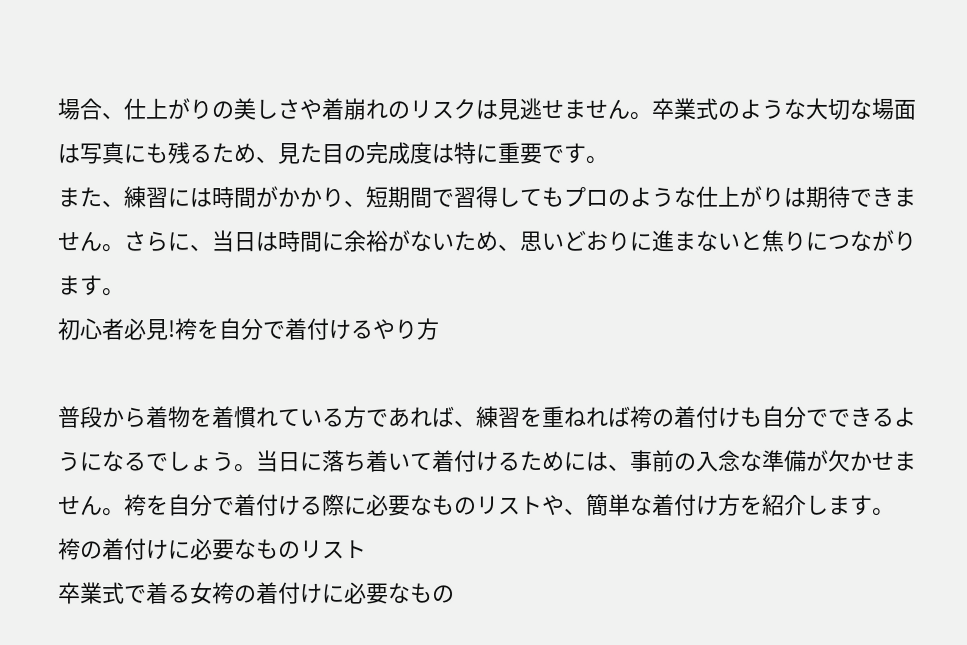場合、仕上がりの美しさや着崩れのリスクは見逃せません。卒業式のような大切な場面は写真にも残るため、見た目の完成度は特に重要です。
また、練習には時間がかかり、短期間で習得してもプロのような仕上がりは期待できません。さらに、当日は時間に余裕がないため、思いどおりに進まないと焦りにつながります。
初心者必見!袴を自分で着付けるやり方

普段から着物を着慣れている方であれば、練習を重ねれば袴の着付けも自分でできるようになるでしょう。当日に落ち着いて着付けるためには、事前の入念な準備が欠かせません。袴を自分で着付ける際に必要なものリストや、簡単な着付け方を紹介します。
袴の着付けに必要なものリスト
卒業式で着る女袴の着付けに必要なもの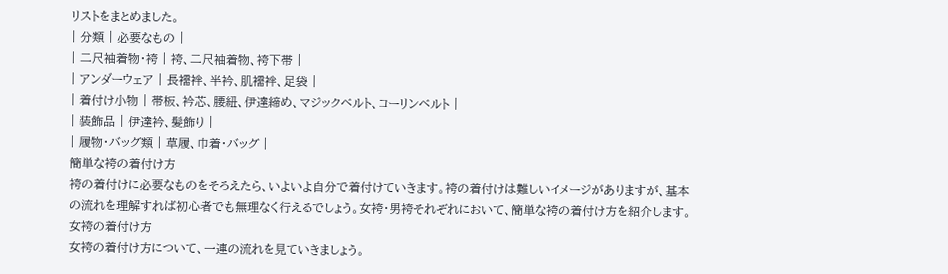リストをまとめました。
| 分類 | 必要なもの |
| 二尺袖着物・袴 | 袴、二尺袖着物、袴下帯 |
| アンダーウェア | 長襦袢、半衿、肌襦袢、足袋 |
| 着付け小物 | 帯板、衿芯、腰紐、伊達締め、マジックベルト、コーリンベルト |
| 装飾品 | 伊達衿、髪飾り |
| 履物・バッグ類 | 草履、巾着・バッグ |
簡単な袴の着付け方
袴の着付けに必要なものをそろえたら、いよいよ自分で着付けていきます。袴の着付けは難しいイメージがありますが、基本の流れを理解すれば初心者でも無理なく行えるでしょう。女袴・男袴それぞれにおいて、簡単な袴の着付け方を紹介します。
女袴の着付け方
女袴の着付け方について、一連の流れを見ていきましょう。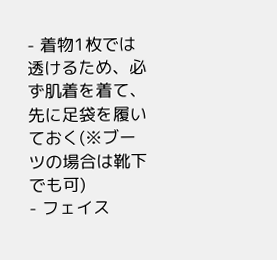- 着物1枚では透けるため、必ず肌着を着て、先に足袋を履いておく(※ブーツの場合は靴下でも可)
- フェイス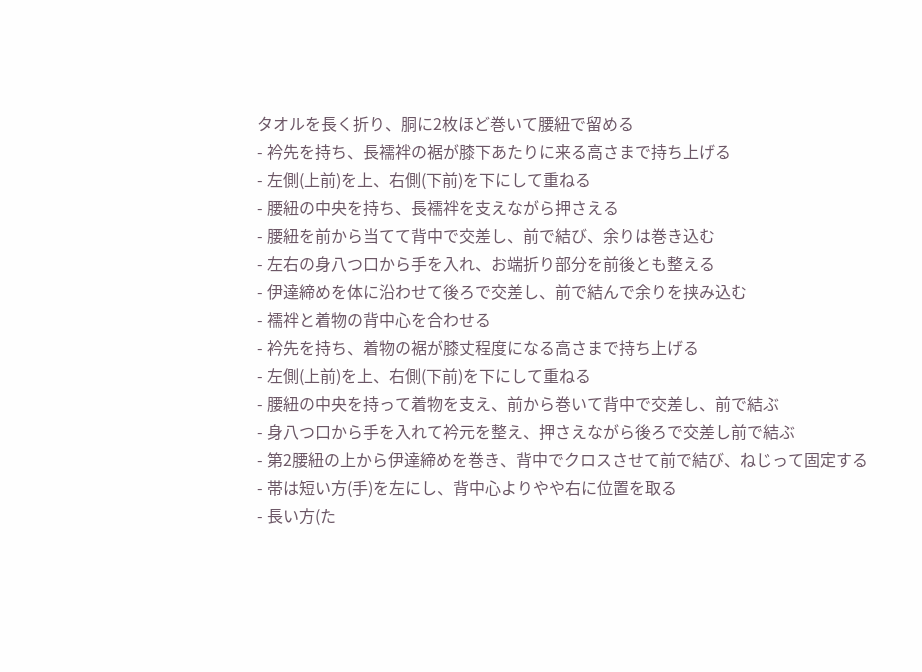タオルを長く折り、胴に2枚ほど巻いて腰紐で留める
- 衿先を持ち、長襦袢の裾が膝下あたりに来る高さまで持ち上げる
- 左側(上前)を上、右側(下前)を下にして重ねる
- 腰紐の中央を持ち、長襦袢を支えながら押さえる
- 腰紐を前から当てて背中で交差し、前で結び、余りは巻き込む
- 左右の身八つ口から手を入れ、お端折り部分を前後とも整える
- 伊達締めを体に沿わせて後ろで交差し、前で結んで余りを挟み込む
- 襦袢と着物の背中心を合わせる
- 衿先を持ち、着物の裾が膝丈程度になる高さまで持ち上げる
- 左側(上前)を上、右側(下前)を下にして重ねる
- 腰紐の中央を持って着物を支え、前から巻いて背中で交差し、前で結ぶ
- 身八つ口から手を入れて衿元を整え、押さえながら後ろで交差し前で結ぶ
- 第2腰紐の上から伊達締めを巻き、背中でクロスさせて前で結び、ねじって固定する
- 帯は短い方(手)を左にし、背中心よりやや右に位置を取る
- 長い方(た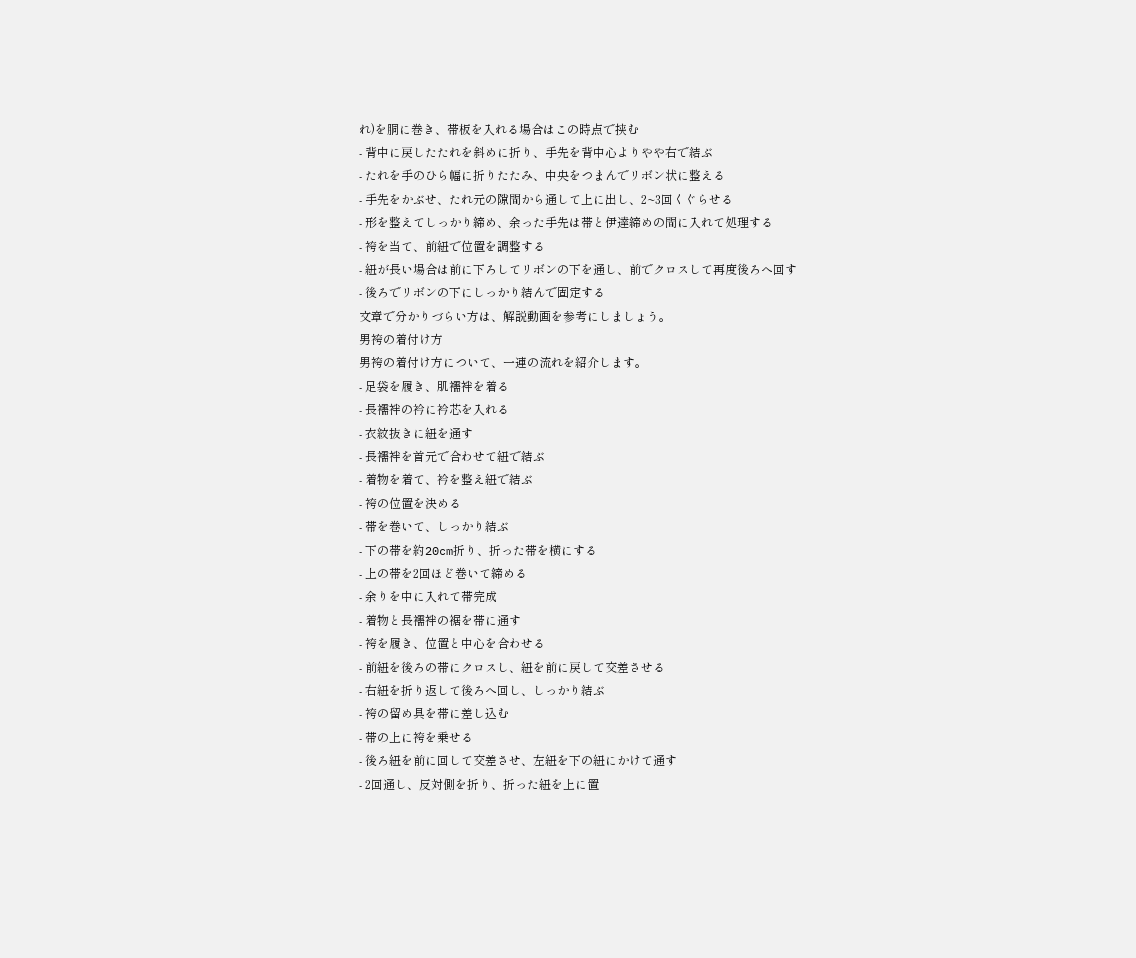れ)を胴に巻き、帯板を入れる場合はこの時点で挟む
- 背中に戻したたれを斜めに折り、手先を背中心よりやや右で結ぶ
- たれを手のひら幅に折りたたみ、中央をつまんでリボン状に整える
- 手先をかぶせ、たれ元の隙間から通して上に出し、2~3回くぐらせる
- 形を整えてしっかり締め、余った手先は帯と伊達締めの間に入れて処理する
- 袴を当て、前紐で位置を調整する
- 紐が長い場合は前に下ろしてリボンの下を通し、前でクロスして再度後ろへ回す
- 後ろでリボンの下にしっかり結んで固定する
文章で分かりづらい方は、解説動画を参考にしましょう。
男袴の着付け方
男袴の着付け方について、一連の流れを紹介します。
- 足袋を履き、肌襦袢を着る
- 長襦袢の衿に衿芯を入れる
- 衣紋抜きに紐を通す
- 長襦袢を首元で合わせて紐で結ぶ
- 着物を着て、衿を整え紐で結ぶ
- 袴の位置を決める
- 帯を巻いて、しっかり結ぶ
- 下の帯を約20cm折り、折った帯を横にする
- 上の帯を2回ほど巻いて締める
- 余りを中に入れて帯完成
- 着物と長襦袢の裾を帯に通す
- 袴を履き、位置と中心を合わせる
- 前紐を後ろの帯にクロスし、紐を前に戻して交差させる
- 右紐を折り返して後ろへ回し、しっかり結ぶ
- 袴の留め具を帯に差し込む
- 帯の上に袴を乗せる
- 後ろ紐を前に回して交差させ、左紐を下の紐にかけて通す
- 2回通し、反対側を折り、折った紐を上に置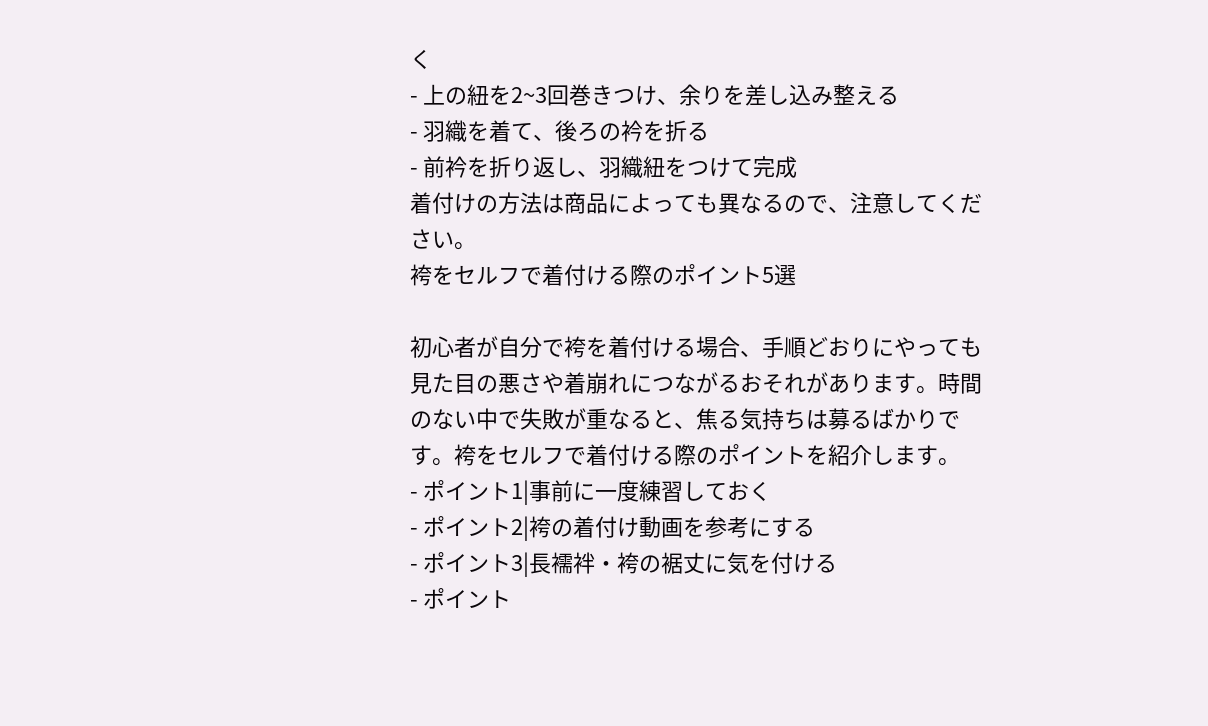く
- 上の紐を2~3回巻きつけ、余りを差し込み整える
- 羽織を着て、後ろの衿を折る
- 前衿を折り返し、羽織紐をつけて完成
着付けの方法は商品によっても異なるので、注意してください。
袴をセルフで着付ける際のポイント5選

初心者が自分で袴を着付ける場合、手順どおりにやっても見た目の悪さや着崩れにつながるおそれがあります。時間のない中で失敗が重なると、焦る気持ちは募るばかりです。袴をセルフで着付ける際のポイントを紹介します。
- ポイント1|事前に一度練習しておく
- ポイント2|袴の着付け動画を参考にする
- ポイント3|長襦袢・袴の裾丈に気を付ける
- ポイント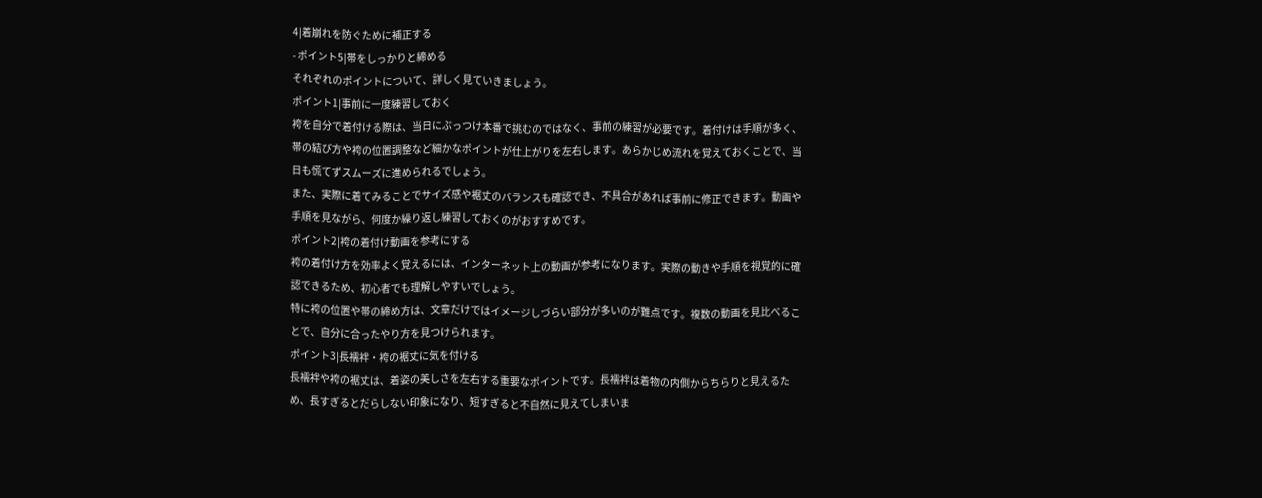4|着崩れを防ぐために補正する
- ポイント5|帯をしっかりと締める
それぞれのポイントについて、詳しく見ていきましょう。
ポイント1|事前に一度練習しておく
袴を自分で着付ける際は、当日にぶっつけ本番で挑むのではなく、事前の練習が必要です。着付けは手順が多く、帯の結び方や袴の位置調整など細かなポイントが仕上がりを左右します。あらかじめ流れを覚えておくことで、当日も慌てずスムーズに進められるでしょう。
また、実際に着てみることでサイズ感や裾丈のバランスも確認でき、不具合があれば事前に修正できます。動画や手順を見ながら、何度か繰り返し練習しておくのがおすすめです。
ポイント2|袴の着付け動画を参考にする
袴の着付け方を効率よく覚えるには、インターネット上の動画が参考になります。実際の動きや手順を視覚的に確認できるため、初心者でも理解しやすいでしょう。
特に袴の位置や帯の締め方は、文章だけではイメージしづらい部分が多いのが難点です。複数の動画を見比べることで、自分に合ったやり方を見つけられます。
ポイント3|長襦袢・袴の裾丈に気を付ける
長襦袢や袴の裾丈は、着姿の美しさを左右する重要なポイントです。長襦袢は着物の内側からちらりと見えるため、長すぎるとだらしない印象になり、短すぎると不自然に見えてしまいま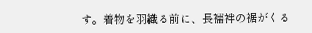す。着物を羽織る前に、長襦袢の裾がくる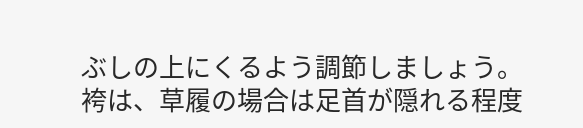ぶしの上にくるよう調節しましょう。
袴は、草履の場合は足首が隠れる程度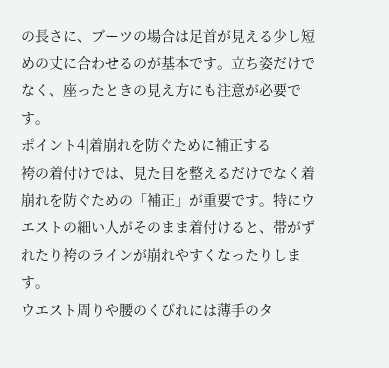の長さに、ブーツの場合は足首が見える少し短めの丈に合わせるのが基本です。立ち姿だけでなく、座ったときの見え方にも注意が必要です。
ポイント4|着崩れを防ぐために補正する
袴の着付けでは、見た目を整えるだけでなく着崩れを防ぐための「補正」が重要です。特にウエストの細い人がそのまま着付けると、帯がずれたり袴のラインが崩れやすくなったりします。
ウエスト周りや腰のくびれには薄手のタ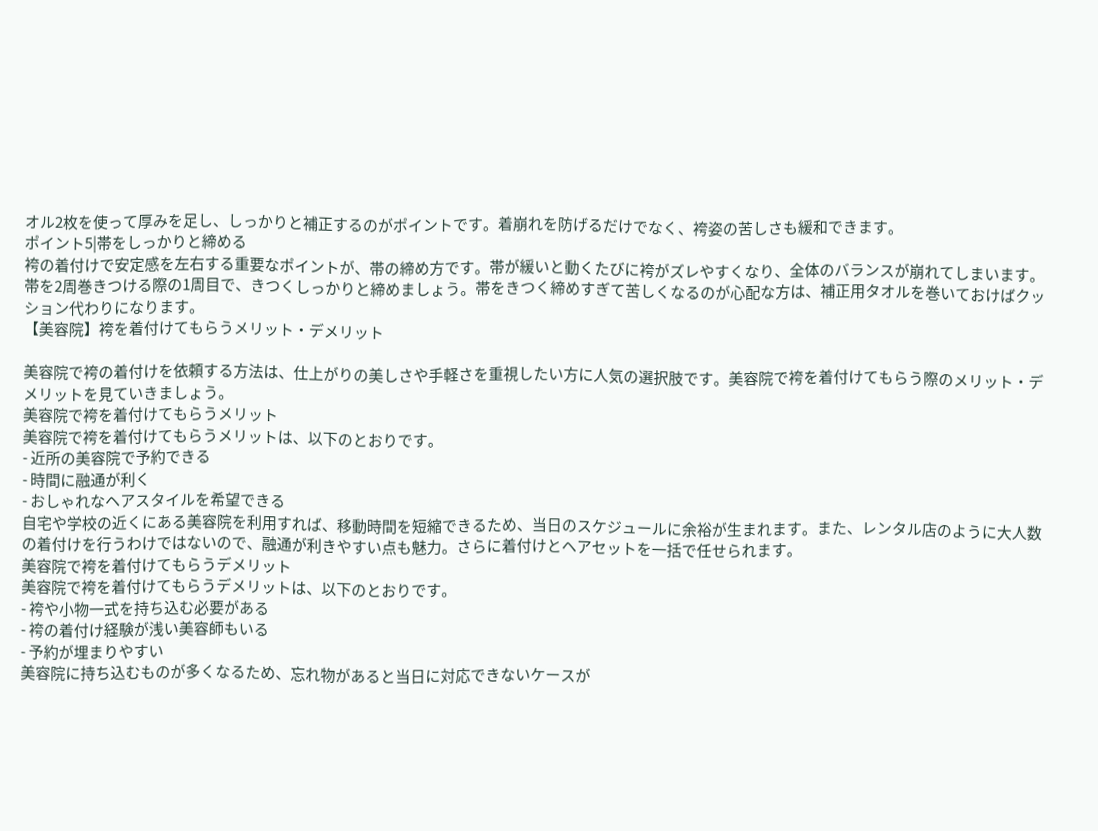オル2枚を使って厚みを足し、しっかりと補正するのがポイントです。着崩れを防げるだけでなく、袴姿の苦しさも緩和できます。
ポイント5|帯をしっかりと締める
袴の着付けで安定感を左右する重要なポイントが、帯の締め方です。帯が緩いと動くたびに袴がズレやすくなり、全体のバランスが崩れてしまいます。
帯を2周巻きつける際の1周目で、きつくしっかりと締めましょう。帯をきつく締めすぎて苦しくなるのが心配な方は、補正用タオルを巻いておけばクッション代わりになります。
【美容院】袴を着付けてもらうメリット・デメリット

美容院で袴の着付けを依頼する方法は、仕上がりの美しさや手軽さを重視したい方に人気の選択肢です。美容院で袴を着付けてもらう際のメリット・デメリットを見ていきましょう。
美容院で袴を着付けてもらうメリット
美容院で袴を着付けてもらうメリットは、以下のとおりです。
- 近所の美容院で予約できる
- 時間に融通が利く
- おしゃれなヘアスタイルを希望できる
自宅や学校の近くにある美容院を利用すれば、移動時間を短縮できるため、当日のスケジュールに余裕が生まれます。また、レンタル店のように大人数の着付けを行うわけではないので、融通が利きやすい点も魅力。さらに着付けとヘアセットを一括で任せられます。
美容院で袴を着付けてもらうデメリット
美容院で袴を着付けてもらうデメリットは、以下のとおりです。
- 袴や小物一式を持ち込む必要がある
- 袴の着付け経験が浅い美容師もいる
- 予約が埋まりやすい
美容院に持ち込むものが多くなるため、忘れ物があると当日に対応できないケースが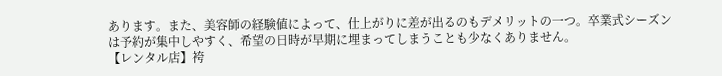あります。また、美容師の経験値によって、仕上がりに差が出るのもデメリットの一つ。卒業式シーズンは予約が集中しやすく、希望の日時が早期に埋まってしまうことも少なくありません。
【レンタル店】袴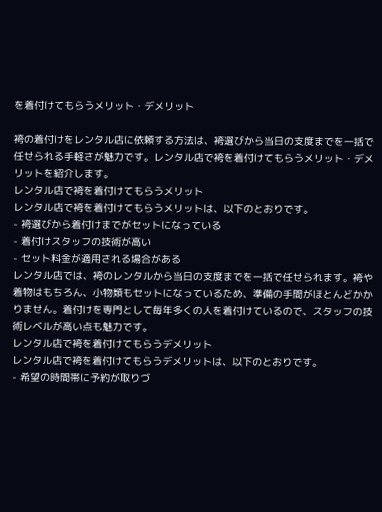を着付けてもらうメリット・デメリット

袴の着付けをレンタル店に依頼する方法は、袴選びから当日の支度までを一括で任せられる手軽さが魅力です。レンタル店で袴を着付けてもらうメリット・デメリットを紹介します。
レンタル店で袴を着付けてもらうメリット
レンタル店で袴を着付けてもらうメリットは、以下のとおりです。
- 袴選びから着付けまでがセットになっている
- 着付けスタッフの技術が高い
- セット料金が適用される場合がある
レンタル店では、袴のレンタルから当日の支度までを一括で任せられます。袴や着物はもちろん、小物類もセットになっているため、準備の手間がほとんどかかりません。着付けを専門として毎年多くの人を着付けているので、スタッフの技術レベルが高い点も魅力です。
レンタル店で袴を着付けてもらうデメリット
レンタル店で袴を着付けてもらうデメリットは、以下のとおりです。
- 希望の時間帯に予約が取りづ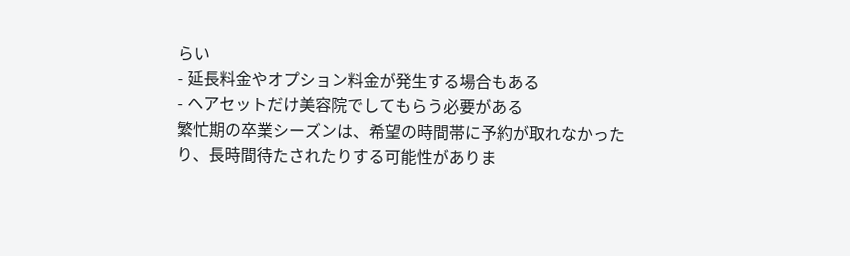らい
- 延長料金やオプション料金が発生する場合もある
- ヘアセットだけ美容院でしてもらう必要がある
繁忙期の卒業シーズンは、希望の時間帯に予約が取れなかったり、長時間待たされたりする可能性がありま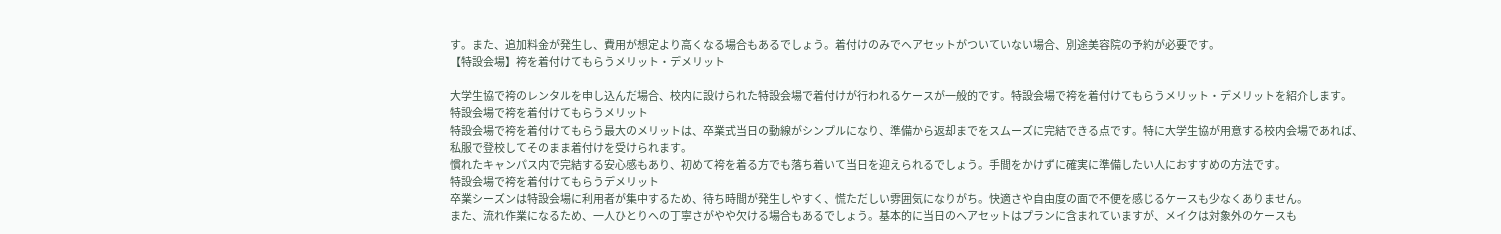す。また、追加料金が発生し、費用が想定より高くなる場合もあるでしょう。着付けのみでヘアセットがついていない場合、別途美容院の予約が必要です。
【特設会場】袴を着付けてもらうメリット・デメリット

大学生協で袴のレンタルを申し込んだ場合、校内に設けられた特設会場で着付けが行われるケースが一般的です。特設会場で袴を着付けてもらうメリット・デメリットを紹介します。
特設会場で袴を着付けてもらうメリット
特設会場で袴を着付けてもらう最大のメリットは、卒業式当日の動線がシンプルになり、準備から返却までをスムーズに完結できる点です。特に大学生協が用意する校内会場であれば、私服で登校してそのまま着付けを受けられます。
慣れたキャンパス内で完結する安心感もあり、初めて袴を着る方でも落ち着いて当日を迎えられるでしょう。手間をかけずに確実に準備したい人におすすめの方法です。
特設会場で袴を着付けてもらうデメリット
卒業シーズンは特設会場に利用者が集中するため、待ち時間が発生しやすく、慌ただしい雰囲気になりがち。快適さや自由度の面で不便を感じるケースも少なくありません。
また、流れ作業になるため、一人ひとりへの丁寧さがやや欠ける場合もあるでしょう。基本的に当日のヘアセットはプランに含まれていますが、メイクは対象外のケースも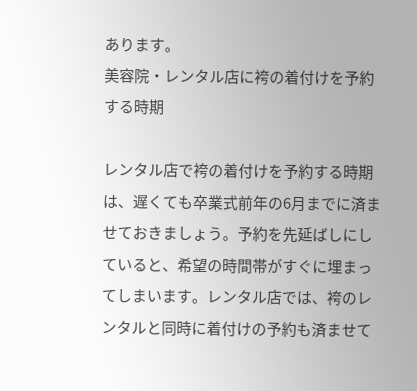あります。
美容院・レンタル店に袴の着付けを予約する時期

レンタル店で袴の着付けを予約する時期は、遅くても卒業式前年の6月までに済ませておきましょう。予約を先延ばしにしていると、希望の時間帯がすぐに埋まってしまいます。レンタル店では、袴のレンタルと同時に着付けの予約も済ませて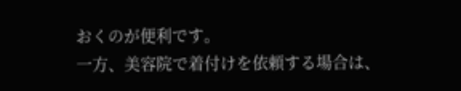おくのが便利です。
一方、美容院で着付けを依頼する場合は、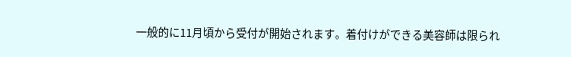一般的に11月頃から受付が開始されます。着付けができる美容師は限られ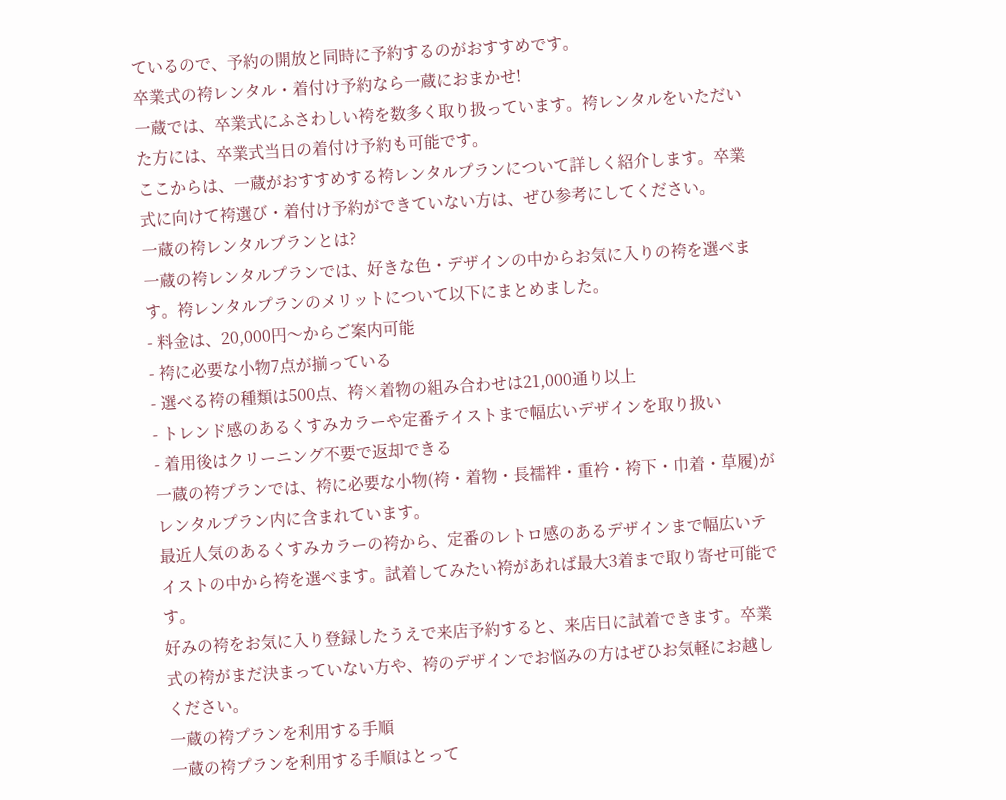ているので、予約の開放と同時に予約するのがおすすめです。
卒業式の袴レンタル・着付け予約なら一蔵におまかせ!
一蔵では、卒業式にふさわしい袴を数多く取り扱っています。袴レンタルをいただいた方には、卒業式当日の着付け予約も可能です。
ここからは、一蔵がおすすめする袴レンタルプランについて詳しく紹介します。卒業式に向けて袴選び・着付け予約ができていない方は、ぜひ参考にしてください。
一蔵の袴レンタルプランとは?
一蔵の袴レンタルプランでは、好きな色・デザインの中からお気に入りの袴を選べます。袴レンタルプランのメリットについて以下にまとめました。
- 料金は、20,000円〜からご案内可能
- 袴に必要な小物7点が揃っている
- 選べる袴の種類は500点、袴×着物の組み合わせは21,000通り以上
- トレンド感のあるくすみカラーや定番テイストまで幅広いデザインを取り扱い
- 着用後はクリーニング不要で返却できる
一蔵の袴プランでは、袴に必要な小物(袴・着物・長襦袢・重衿・袴下・巾着・草履)がレンタルプラン内に含まれています。
最近人気のあるくすみカラーの袴から、定番のレトロ感のあるデザインまで幅広いテイストの中から袴を選べます。試着してみたい袴があれば最大3着まで取り寄せ可能です。
好みの袴をお気に入り登録したうえで来店予約すると、来店日に試着できます。卒業式の袴がまだ決まっていない方や、袴のデザインでお悩みの方はぜひお気軽にお越しください。
一蔵の袴プランを利用する手順
一蔵の袴プランを利用する手順はとって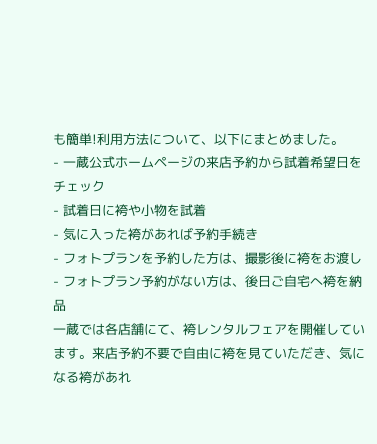も簡単!利用方法について、以下にまとめました。
- 一蔵公式ホームページの来店予約から試着希望日をチェック
- 試着日に袴や小物を試着
- 気に入った袴があれば予約手続き
- フォトプランを予約した方は、撮影後に袴をお渡し
- フォトプラン予約がない方は、後日ご自宅へ袴を納品
一蔵では各店舗にて、袴レンタルフェアを開催しています。来店予約不要で自由に袴を見ていただき、気になる袴があれ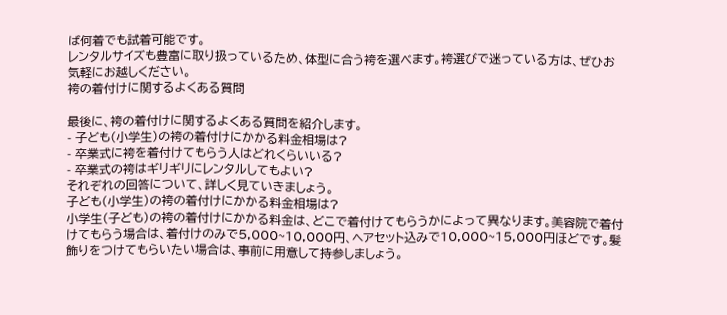ば何着でも試着可能です。
レンタルサイズも豊富に取り扱っているため、体型に合う袴を選べます。袴選びで迷っている方は、ぜひお気軽にお越しください。
袴の着付けに関するよくある質問

最後に、袴の着付けに関するよくある質問を紹介します。
- 子ども(小学生)の袴の着付けにかかる料金相場は?
- 卒業式に袴を着付けてもらう人はどれくらいいる?
- 卒業式の袴はギリギリにレンタルしてもよい?
それぞれの回答について、詳しく見ていきましょう。
子ども(小学生)の袴の着付けにかかる料金相場は?
小学生(子ども)の袴の着付けにかかる料金は、どこで着付けてもらうかによって異なります。美容院で着付けてもらう場合は、着付けのみで5,000~10,000円、ヘアセット込みで10,000~15,000円ほどです。髪飾りをつけてもらいたい場合は、事前に用意して持参しましょう。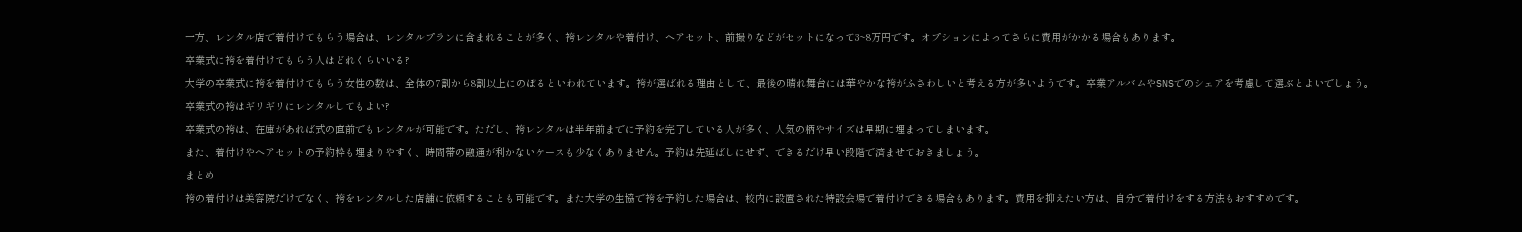一方、レンタル店で着付けてもらう場合は、レンタルプランに含まれることが多く、袴レンタルや着付け、ヘアセット、前撮りなどがセットになって3~8万円です。オプションによってさらに費用がかかる場合もあります。
卒業式に袴を着付けてもらう人はどれくらいいる?
大学の卒業式に袴を着付けてもらう女性の数は、全体の7割から8割以上にのぼるといわれています。袴が選ばれる理由として、最後の晴れ舞台には華やかな袴がふさわしいと考える方が多いようです。卒業アルバムやSNSでのシェアを考慮して選ぶとよいでしょう。
卒業式の袴はギリギリにレンタルしてもよい?
卒業式の袴は、在庫があれば式の直前でもレンタルが可能です。ただし、袴レンタルは半年前までに予約を完了している人が多く、人気の柄やサイズは早期に埋まってしまいます。
また、着付けやヘアセットの予約枠も埋まりやすく、時間帯の融通が利かないケースも少なくありません。予約は先延ばしにせず、できるだけ早い段階で済ませておきましょう。
まとめ
袴の着付けは美容院だけでなく、袴をレンタルした店舗に依頼することも可能です。また大学の生協で袴を予約した場合は、校内に設置された特設会場で着付けできる場合もあります。費用を抑えたい方は、自分で着付けをする方法もおすすめです。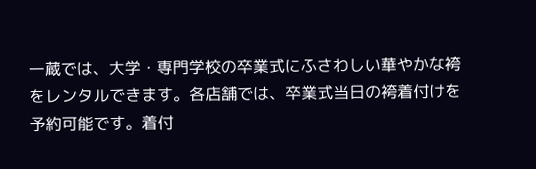一蔵では、大学・専門学校の卒業式にふさわしい華やかな袴をレンタルできます。各店舗では、卒業式当日の袴着付けを予約可能です。着付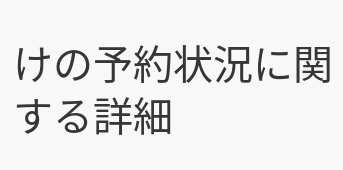けの予約状況に関する詳細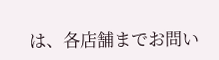は、各店舗までお問い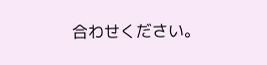合わせください。